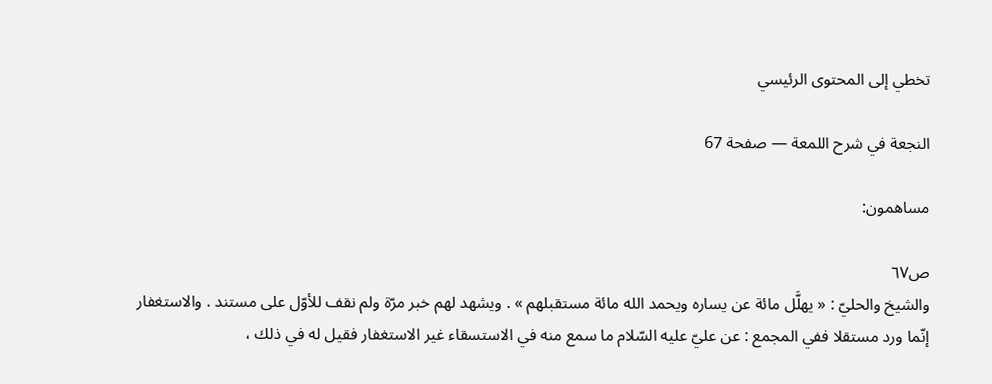تخطي إلى المحتوى الرئيسي

النجعة في شرح اللمعة — صفحة 67

مساهمون:

ص٦٧
والشيخ والحليّ : « يهلَّل مائة عن يساره ويحمد الله مائة مستقبلهم » . ويشهد لهم خبر مرّة ولم نقف للأوّل على مستند . والاستغفار إنّما ورد مستقلا ففي المجمع : عن عليّ عليه السّلام ما سمع منه في الاستسقاء غير الاستغفار فقيل له في ذلك ،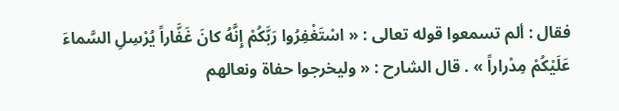فقال : ألم تسمعوا قوله تعالى : « اسْتَغْفِرُوا رَبَّكُمْ إِنَّهُ كانَ غَفَّاراً يُرْسِلِ السَّماءَ عَلَيْكُمْ مِدْراراً » . قال الشارح : « وليخرجوا حفاة ونعالهم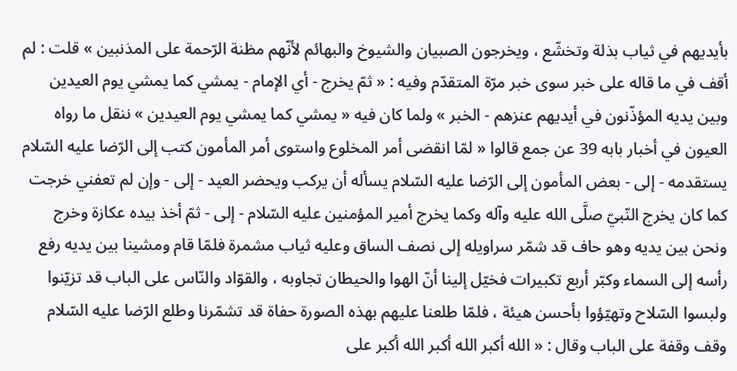بأيديهم في ثياب بذلة وتخشّع ، ويخرجون الصبيان والشيوخ والبهائم لأنّهم مظنة الرّحمة على المذنبين » قلت : لم أقف في ما قاله على خبر سوى خبر مرّة المتقدّم وفيه : « ثمّ يخرج - أي الإمام - يمشي كما يمشي يوم العيدين وبين يديه المؤذّنون في أيديهم عنزهم - الخبر » ولما كان فيه « يمشي كما يمشي يوم العيدين » ننقل ما رواه العيون في أخبار بابه 39 عن جمع قالوا « لمّا انقضى أمر المخلوع واستوى أمر المأمون كتب إلى الرّضا عليه السّلام يستقدمه - إلى - بعض المأمون إلى الرّضا عليه السّلام يسأله أن يركب ويحضر العيد - إلى - وإن لم تعفني خرجت كما كان يخرج النّبيّ صلَّى الله عليه وآله وكما يخرج أمير المؤمنين عليه السّلام - إلى - ثمّ أخذ بيده عكازة وخرج ونحن بين يديه وهو حاف قد شمّر سراويله إلى نصف الساق وعليه ثياب مشمرة فلمّا قام ومشينا بين يديه رفع رأسه إلى السماء وكبّر أربع تكبيرات فخيّل إلينا أنّ الهوا والحيطان تجاوبه ، والقوّاد والنّاس على الباب قد تزيّنوا ولبسوا السّلاح وتهيّؤوا بأحسن هيئة ، فلمّا طلعنا عليهم بهذه الصورة حفاة قد تشمّرنا وطلع الرّضا عليه السّلام وقف وقفة على الباب وقال : « الله أكبر الله أكبر الله أكبر على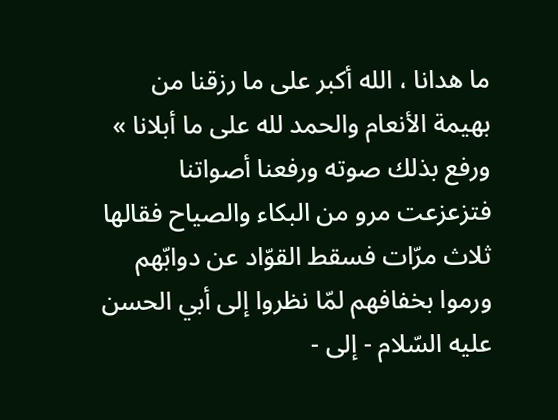ما هدانا ، الله أكبر على ما رزقنا من بهيمة الأنعام والحمد لله على ما أبلانا » ورفع بذلك صوته ورفعنا أصواتنا فتزعزعت مرو من البكاء والصياح فقالها ثلاث مرّات فسقط القوّاد عن دوابّهم ورموا بخفافهم لمّا نظروا إلى أبي الحسن عليه السّلام - إلى -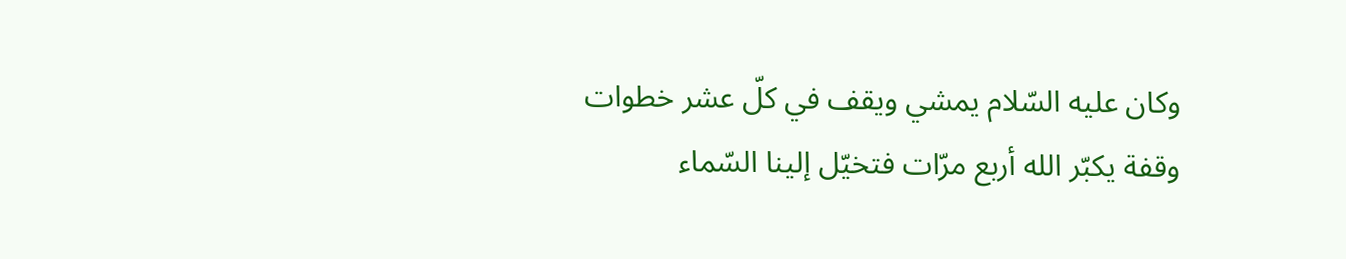وكان عليه السّلام يمشي ويقف في كلّ عشر خطوات وقفة يكبّر الله أربع مرّات فتخيّل إلينا السّماء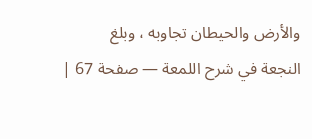والأرض والحيطان تجاوبه ، وبلغ
النجعة في شرح اللمعة — صفحة 67 |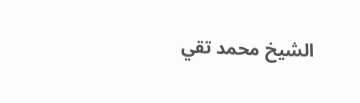الشيخ محمد تقي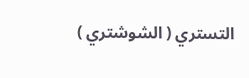التستري ( الشوشتري )